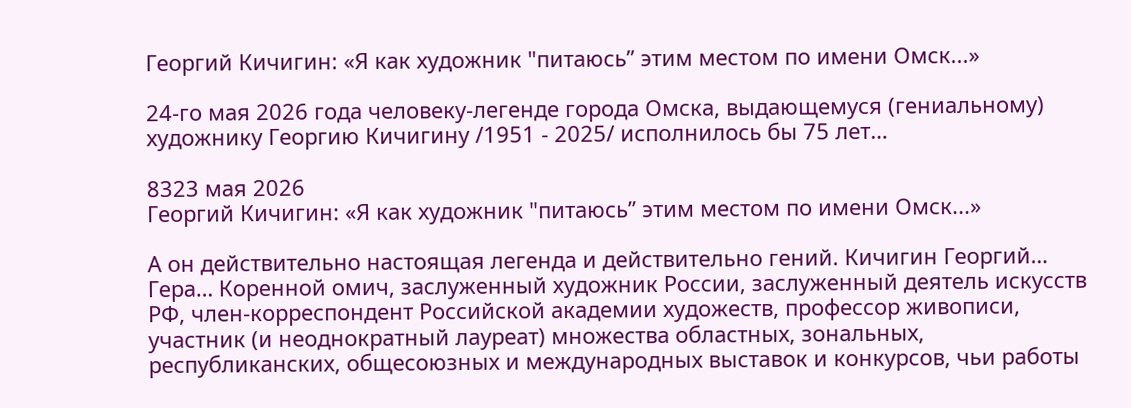Георгий Кичигин: «Я как художник "питаюсь” этим местом по имени Омск...»

24-го мая 2026 года человеку-легенде города Омска, выдающемуся (гениальному) художнику Георгию Кичигину /1951 - 2025/ исполнилось бы 75 лет…

8323 мая 2026
Георгий Кичигин: «Я как художник "питаюсь” этим местом по имени Омск...»

А он действительно настоящая легенда и действительно гений. Кичигин Георгий… Гера… Коренной омич, заслуженный художник России, заслуженный деятель искусств РФ, член-корреспондент Российской академии художеств, профессор живописи, участник (и неоднократный лауреат) множества областных, зональных, республиканских, общесоюзных и международных выставок и конкурсов, чьи работы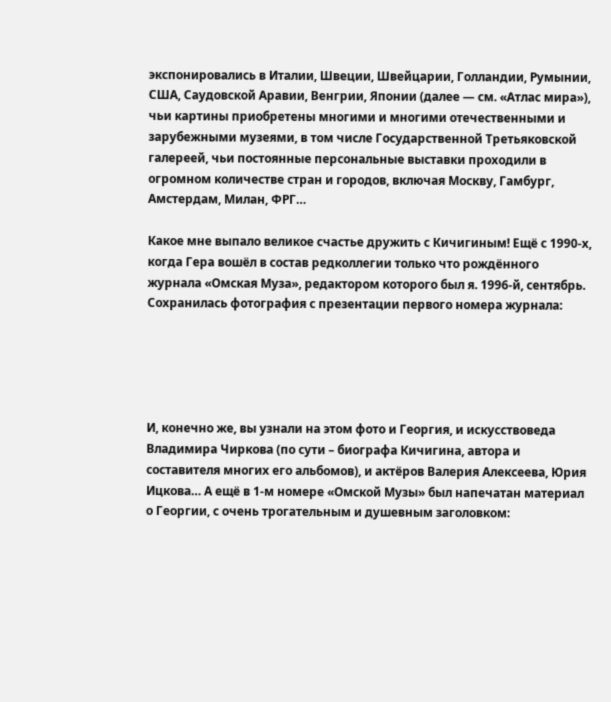экспонировались в Италии, Швеции, Швейцарии, Голландии, Румынии, США, Саудовской Аравии, Венгрии, Японии (далее — см. «Атлас мира»), чьи картины приобретены многими и многими отечественными и зарубежными музеями, в том числе Государственной Третьяковской галереей, чьи постоянные персональные выставки проходили в огромном количестве стран и городов, включая Москву, Гамбург, Амстердам, Милан, ФРГ…

Какое мне выпало великое счастье дружить с Кичигиным! Ещё с 1990-х, когда Гера вошёл в состав редколлегии только что рождённого журнала «Омская Муза», редактором которого был я. 1996-й, сентябрь. Сохранилась фотография с презентации первого номера журнала:





И, конечно же, вы узнали на этом фото и Георгия, и искусствоведа Владимира Чиркова (по сути – биографа Кичигина, автора и составителя многих его альбомов), и актёров Валерия Алексеева, Юрия Ицкова… А ещё в 1-м номере «Омской Музы» был напечатан материал о Георгии, с очень трогательным и душевным заголовком: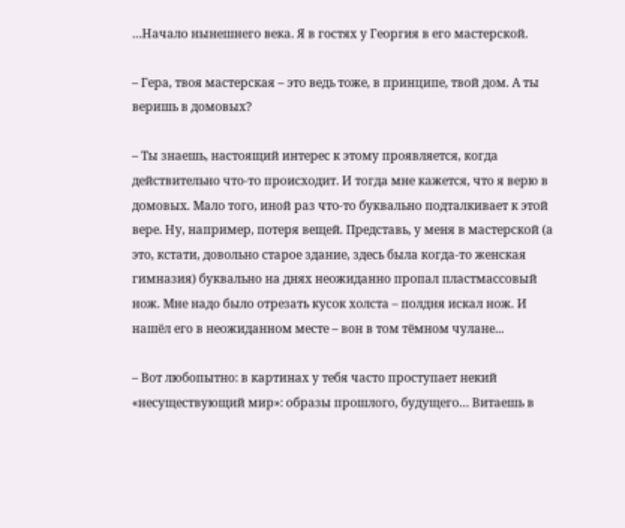…Начало нынешнего века. Я в гостях у Георгия в его мастерской.

– Гера, твоя мастерская – это ведь тоже, в принципе, твой дом. А ты веришь в домовых?

– Ты знаешь, настоящий интерес к этому проявляется, когда действительно что-то происходит. И тогда мне кажется, что я верю в домовых. Мало того, иной раз что-то буквально подталкивает к этой вере. Ну, например, потеря вещей. Представь, у меня в мастерской (а это, кстати, довольно старое здание, здесь была когда-то женская гимназия) буквально на днях неожиданно пропал пластмассовый нож. Мне надо было отрезать кусок холста – полдня искал нож. И нашёл его в неожиданном месте – вон в том тёмном чулане...

– Вот любопытно: в картинах у тебя часто проступает некий «несуществующий мир»: образы прошлого, будущего… Витаешь в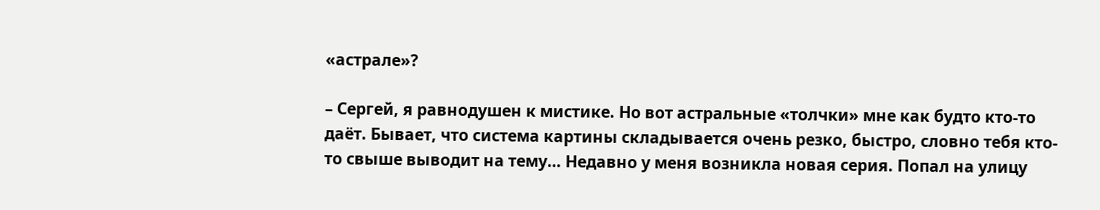«астрале»?

– Сергей, я равнодушен к мистике. Но вот астральные «толчки» мне как будто кто-то даёт. Бывает, что система картины складывается очень резко, быстро, словно тебя кто-то свыше выводит на тему… Недавно у меня возникла новая серия. Попал на улицу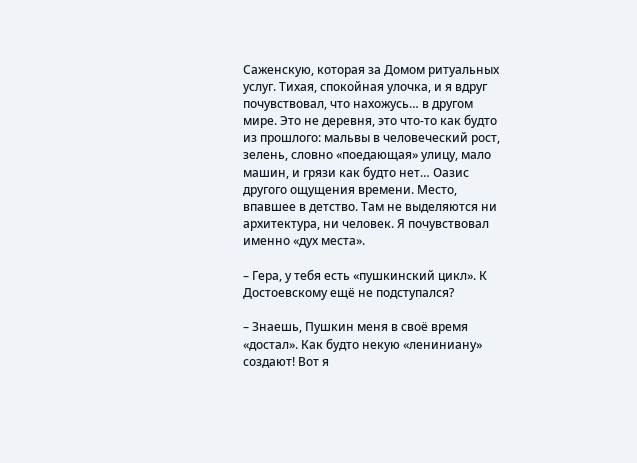Саженскую, которая за Домом ритуальных услуг. Тихая, спокойная улочка, и я вдруг почувствовал, что нахожусь… в другом мире. Это не деревня, это что-то как будто из прошлого: мальвы в человеческий рост, зелень, словно «поедающая» улицу, мало машин, и грязи как будто нет… Оазис другого ощущения времени. Место, впавшее в детство. Там не выделяются ни архитектура, ни человек. Я почувствовал именно «дух места».

– Гера, у тебя есть «пушкинский цикл». К Достоевскому ещё не подступался?

– Знаешь, Пушкин меня в своё время «достал». Как будто некую «лениниану» создают! Вот я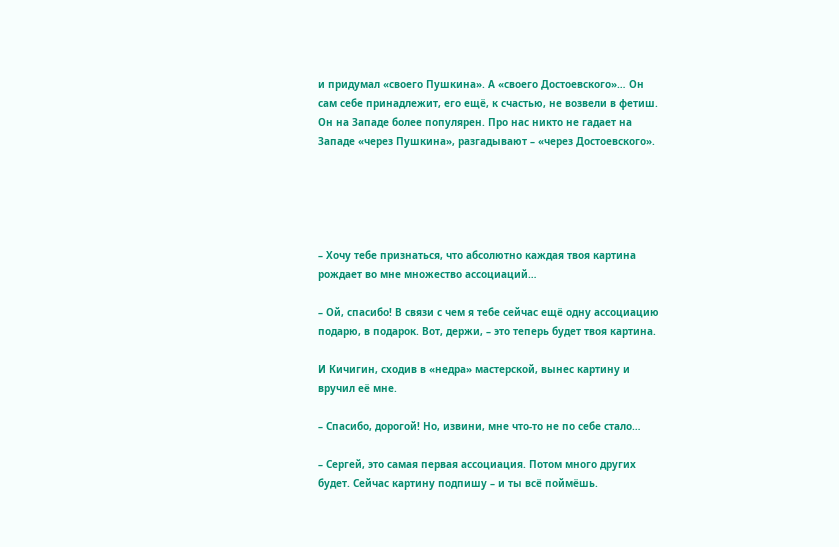и придумал «своего Пушкина». А «своего Достоевского»… Он сам себе принадлежит, его ещё, к счастью, не возвели в фетиш. Он на Западе более популярен. Про нас никто не гадает на Западе «через Пушкина», разгадывают – «через Достоевского».





– Хочу тебе признаться, что абсолютно каждая твоя картина рождает во мне множество ассоциаций…

– Ой, спасибо! В связи с чем я тебе сейчас ещё одну ассоциацию подарю, в подарок. Вот, держи, – это теперь будет твоя картина.

И Кичигин, сходив в «недра» мастерской, вынес картину и вручил её мне.

– Спасибо, дорогой! Но, извини, мне что-то не по себе стало…

– Сергей, это самая первая ассоциация. Потом много других будет. Сейчас картину подпишу – и ты всё поймёшь.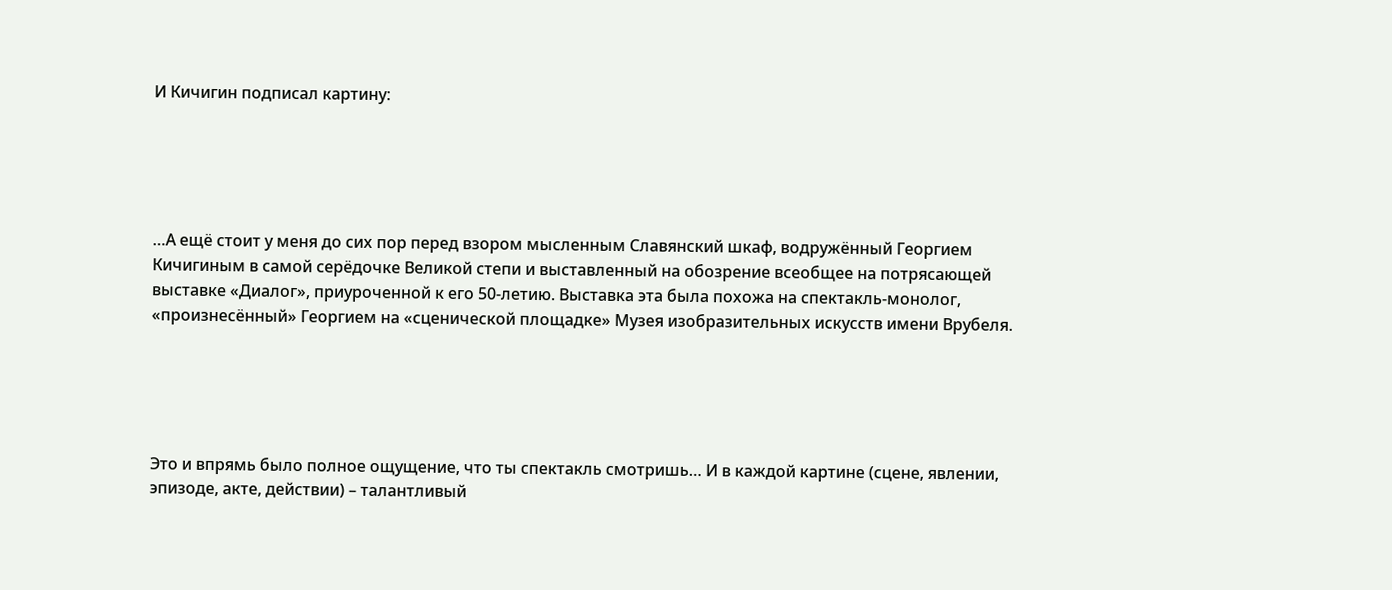И Кичигин подписал картину:





…А ещё стоит у меня до сих пор перед взором мысленным Славянский шкаф, водружённый Георгием Кичигиным в самой серёдочке Великой степи и выставленный на обозрение всеобщее на потрясающей выставке «Диалог», приуроченной к его 50-летию. Выставка эта была похожа на спектакль-монолог, «произнесённый» Георгием на «сценической площадке» Музея изобразительных искусств имени Врубеля.





Это и впрямь было полное ощущение, что ты спектакль смотришь… И в каждой картине (сцене, явлении, эпизоде, акте, действии) – талантливый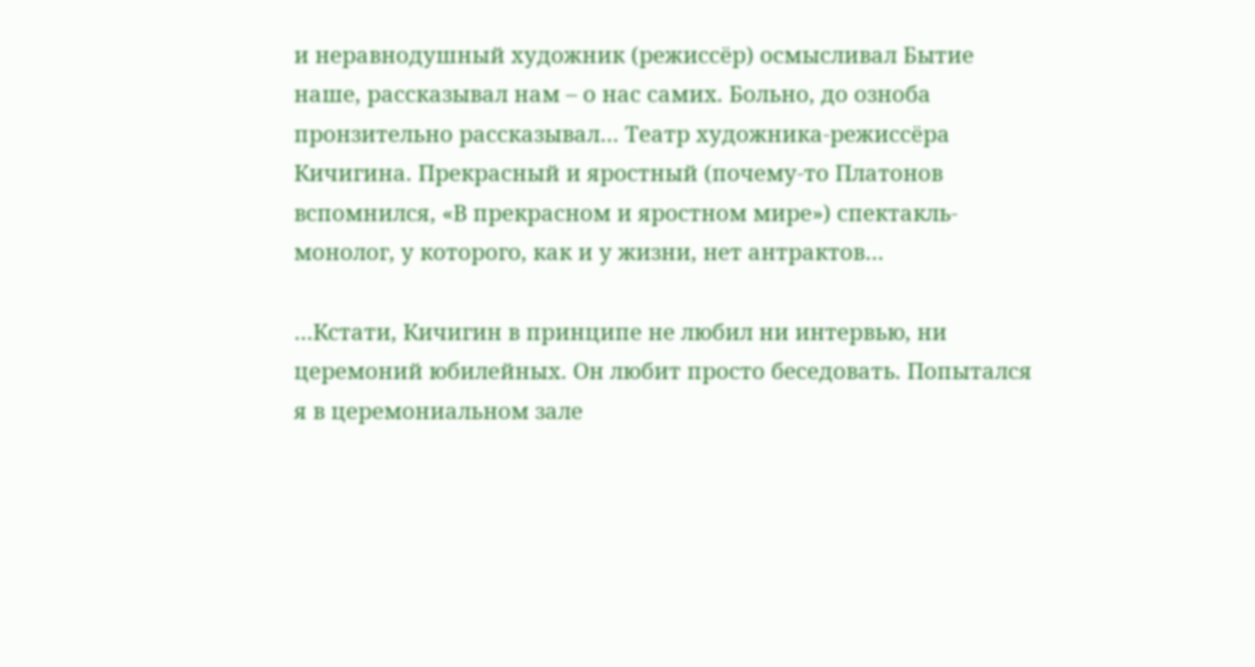и неравнодушный художник (режиссёр) осмысливал Бытие наше, рассказывал нам – о нас самих. Больно, до озноба пронзительно рассказывал… Театр художника-режиссёра Кичигина. Прекрасный и яростный (почему-то Платонов вспомнился, «В прекрасном и яростном мире») спектакль-монолог, у которого, как и у жизни, нет антрактов…

…Кстати, Кичигин в принципе не любил ни интервью, ни церемоний юбилейных. Он любит просто беседовать. Попытался я в церемониальном зале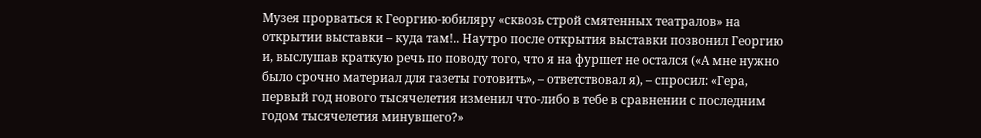Музея прорваться к Георгию-юбиляру «сквозь строй смятенных театралов» на открытии выставки – куда там!.. Наутро после открытия выставки позвонил Георгию и, выслушав краткую речь по поводу того, что я на фуршет не остался («А мне нужно было срочно материал для газеты готовить», – ответствовал я), – спросил: «Гера, первый год нового тысячелетия изменил что-либо в тебе в сравнении с последним годом тысячелетия минувшего?»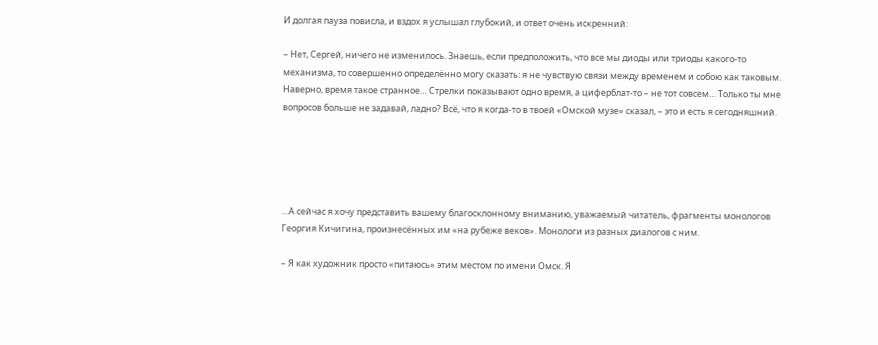И долгая пауза повисла, и вздох я услышал глубокий, и ответ очень искренний:

– Нет, Сергей, ничего не изменилось. Знаешь, если предположить, что все мы диоды или триоды какого-то механизма, то совершенно определённо могу сказать: я не чувствую связи между временем и собою как таковым. Наверно, время такое странное… Стрелки показывают одно время, а циферблат-то – не тот совсем… Только ты мне вопросов больше не задавай, ладно? Всё, что я когда-то в твоей «Омской музе» сказал, – это и есть я сегодняшний.





…А сейчас я хочу представить вашему благосклонному вниманию, уважаемый читатель, фрагменты монологов Георгия Кичигина, произнесённых им «на рубеже веков». Монологи из разных диалогов с ним.

– Я как художник просто «питаюсь» этим местом по имени Омск. Я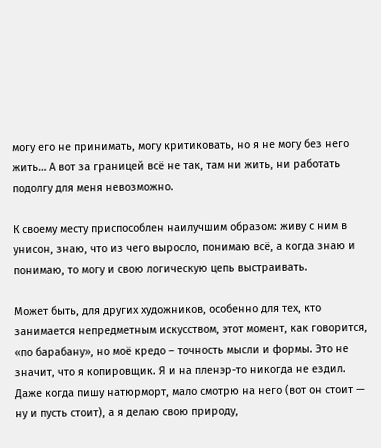могу его не принимать, могу критиковать, но я не могу без него жить… А вот за границей всё не так, там ни жить, ни работать подолгу для меня невозможно.

К своему месту приспособлен наилучшим образом: живу с ним в унисон, знаю, что из чего выросло, понимаю всё, а когда знаю и понимаю, то могу и свою логическую цепь выстраивать.

Может быть, для других художников, особенно для тех, кто занимается непредметным искусством, этот момент, как говорится, «по барабану», но моё кредо – точность мысли и формы. Это не значит, что я копировщик. Я и на пленэр-то никогда не ездил. Даже когда пишу натюрморт, мало смотрю на него (вот он стоит — ну и пусть стоит), а я делаю свою природу,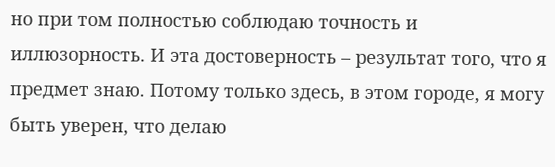но при том полностью соблюдаю точность и иллюзорность. И эта достоверность – результат того, что я предмет знаю. Потому только здесь, в этом городе, я могу быть уверен, что делаю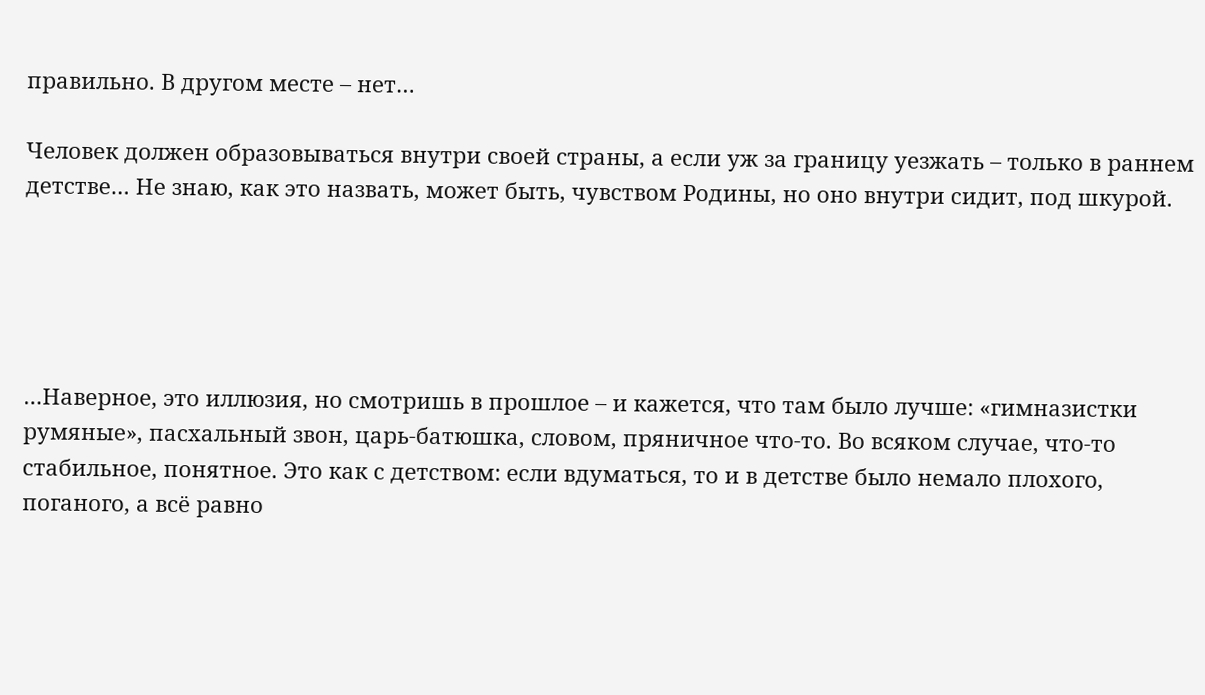правильно. В другом месте – нет…

Человек должен образовываться внутри своей страны, а если уж за границу уезжать – только в раннем детстве… Не знаю, как это назвать, может быть, чувством Родины, но оно внутри сидит, под шкурой.





…Наверное, это иллюзия, но смотришь в прошлое – и кажется, что там было лучше: «гимназистки румяные», пасхальный звон, царь-батюшка, словом, пряничное что-то. Во всяком случае, что-то стабильное, понятное. Это как с детством: если вдуматься, то и в детстве было немало плохого, поганого, а всё равно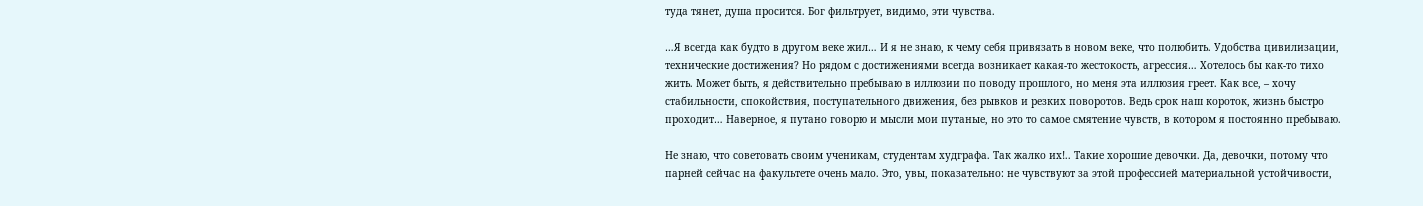туда тянет, душа просится. Бог фильтрует, видимо, эти чувства.

…Я всегда как будто в другом веке жил… И я не знаю, к чему себя привязать в новом веке, что полюбить. Удобства цивилизации, технические достижения? Но рядом с достижениями всегда возникает какая-то жестокость, агрессия… Хотелось бы как-то тихо жить. Может быть, я действительно пребываю в иллюзии по поводу прошлого, но меня эта иллюзия греет. Как все, – хочу стабильности, спокойствия, поступательного движения, без рывков и резких поворотов. Ведь срок наш короток, жизнь быстро проходит… Наверное, я путано говорю и мысли мои путаные, но это то самое смятение чувств, в котором я постоянно пребываю.

Не знаю, что советовать своим ученикам, студентам худграфа. Так жалко их!.. Такие хорошие девочки. Да, девочки, потому что парней сейчас на факультете очень мало. Это, увы, показательно: не чувствуют за этой профессией материальной устойчивости,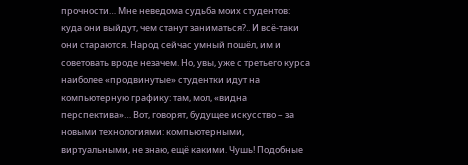прочности… Мне неведома судьба моих студентов: куда они выйдут, чем станут заниматься?.. И всё-таки они стараются. Народ сейчас умный пошёл, им и советовать вроде незачем. Но, увы, уже с третьего курса наиболее «продвинутые» студентки идут на компьютерную графику: там, мол, «видна перспектива»… Вот, говорят, будущее искусство – за новыми технологиями: компьютерными, виртуальными, не знаю, ещё какими. Чушь! Подобные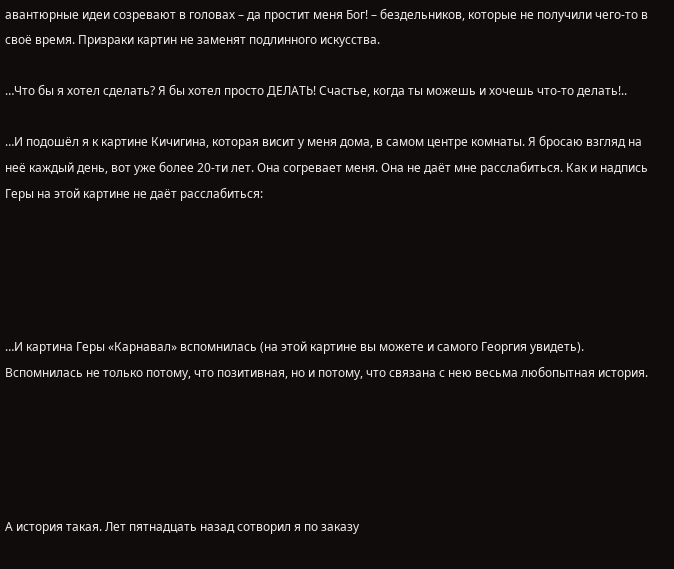авантюрные идеи созревают в головах – да простит меня Бог! – бездельников, которые не получили чего-то в своё время. Призраки картин не заменят подлинного искусства.

…Что бы я хотел сделать? Я бы хотел просто ДЕЛАТЬ! Счастье, когда ты можешь и хочешь что-то делать!..

…И подошёл я к картине Кичигина, которая висит у меня дома, в самом центре комнаты. Я бросаю взгляд на неё каждый день, вот уже более 20-ти лет. Она согревает меня. Она не даёт мне расслабиться. Как и надпись Геры на этой картине не даёт расслабиться:





…И картина Геры «Карнавал» вспомнилась (на этой картине вы можете и самого Георгия увидеть). Вспомнилась не только потому, что позитивная, но и потому, что связана с нею весьма любопытная история.





А история такая. Лет пятнадцать назад сотворил я по заказу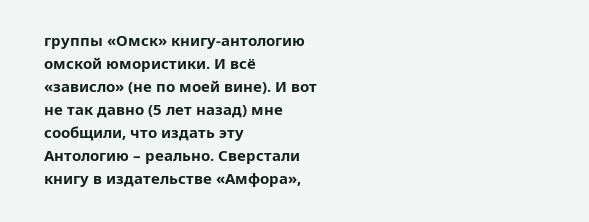группы «Омск» книгу-антологию омской юмористики. И всё «зависло» (не по моей вине). И вот не так давно (5 лет назад) мне сообщили, что издать эту Антологию – реально. Сверстали книгу в издательстве «Амфора»,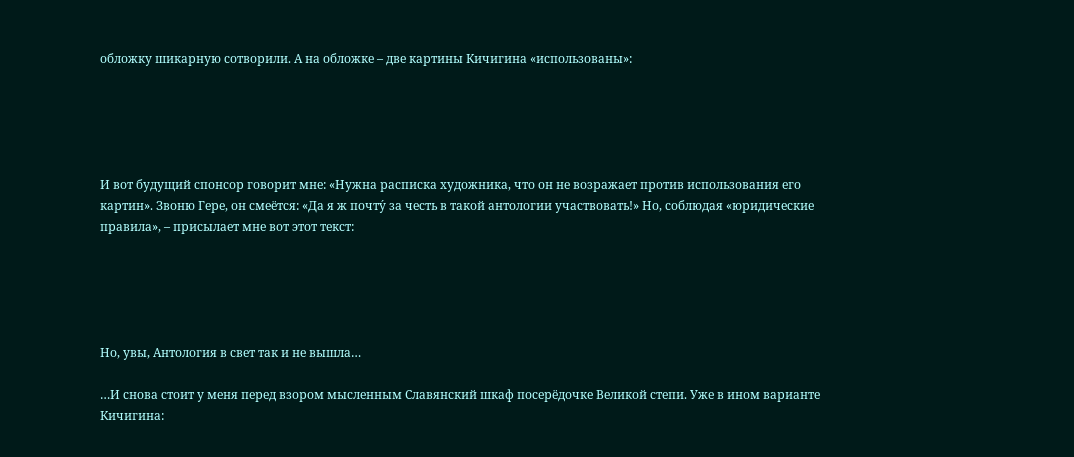обложку шикарную сотворили. А на обложке – две картины Кичигина «использованы»:





И вот будущий спонсор говорит мне: «Нужна расписка художника, что он не возражает против использования его картин». Звоню Гере, он смеётся: «Да я ж почту́ за честь в такой антологии участвовать!» Но, соблюдая «юридические правила», – присылает мне вот этот текст:





Но, увы, Антология в свет так и не вышла…

…И снова стоит у меня перед взором мысленным Славянский шкаф посерёдочке Великой степи. Уже в ином варианте Кичигина: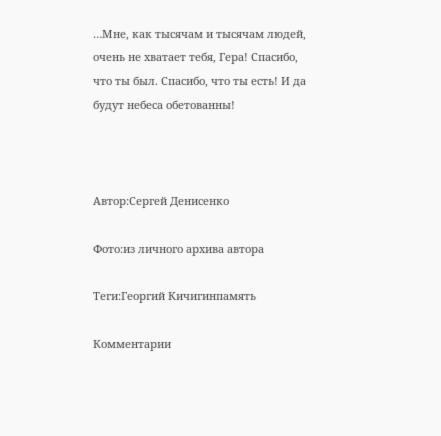…Мне, как тысячам и тысячам людей, очень не хватает тебя, Гера! Спасибо, что ты был. Спасибо, что ты есть! И да будут небеса обетованны!



Автор:Сергей Денисенко

Фото:из личного архива автора

Теги:Георгий Кичигинпамять

Комментарии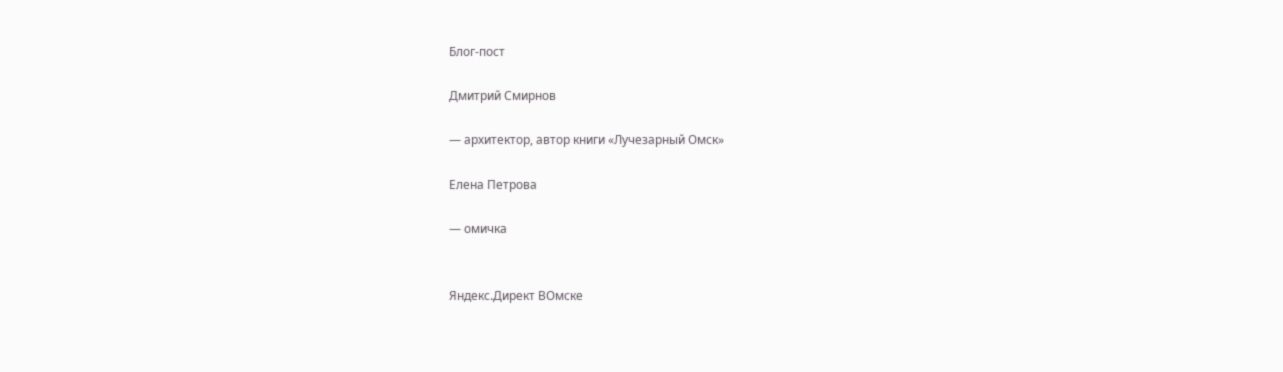Блог-пост

Дмитрий Смирнов

— архитектор, автор книги «Лучезарный Омск»

Елена Петрова

— омичка


Яндекс.Директ ВОмске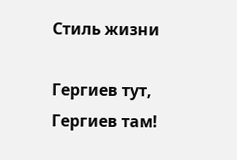Стиль жизни

Гергиев тут, Гергиев там!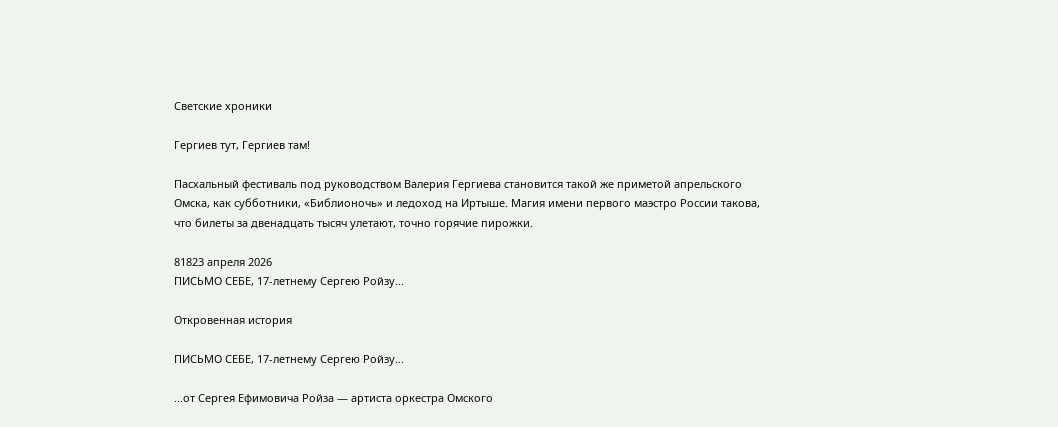Светские хроники

Гергиев тут, Гергиев там!

Пасхальный фестиваль под руководством Валерия Гергиева становится такой же приметой апрельского Омска, как субботники, «Библионочь» и ледоход на Иртыше. Магия имени первого маэстро России такова, что билеты за двенадцать тысяч улетают, точно горячие пирожки.

81823 апреля 2026
ПИСЬМО СЕБЕ, 17-летнему Сергею Ройзу...

Откровенная история

ПИСЬМО СЕБЕ, 17-летнему Сергею Ройзу...

...от Сергея Ефимовича Ройза — артиста оркестра Омского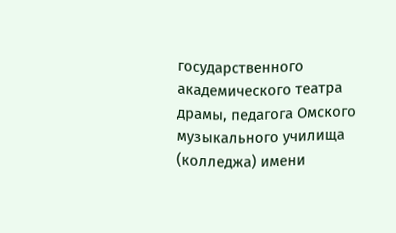государственного академического театра драмы, педагога Омского музыкального училища (колледжа) имени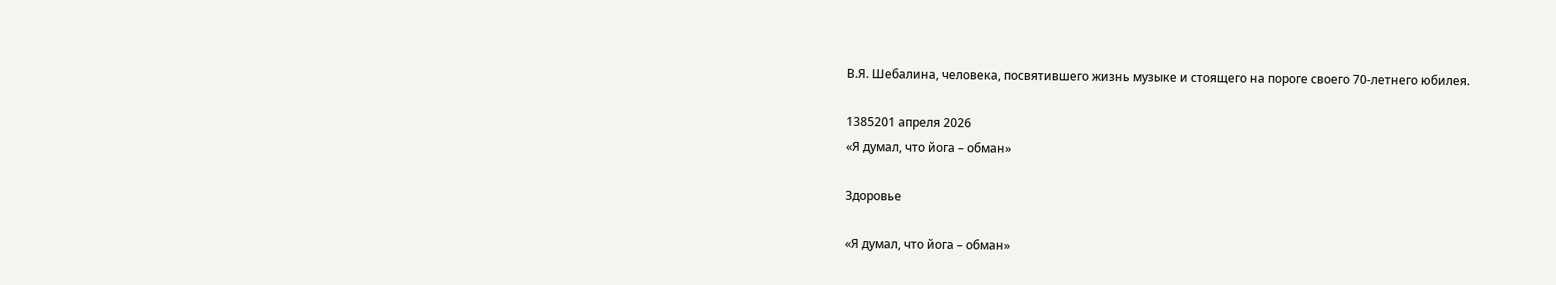В.Я. Шебалина, человека, посвятившего жизнь музыке и стоящего на пороге своего 70-летнего юбилея.

1385201 апреля 2026
«Я думал, что йога – обман»

Здоровье

«Я думал, что йога – обман»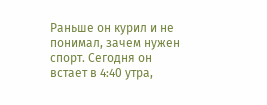Раньше он курил и не понимал, зачем нужен спорт. Сегодня он встает в 4:40 утра,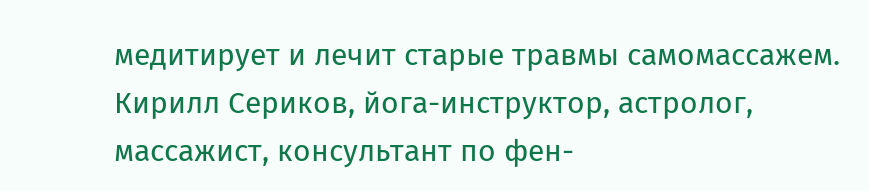медитирует и лечит старые травмы самомассажем. Кирилл Сериков, йога-инструктор, астролог, массажист, консультант по фен-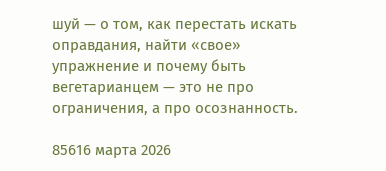шуй — о том, как перестать искать оправдания, найти «свое» упражнение и почему быть вегетарианцем — это не про ограничения, а про осознанность.

85616 марта 2026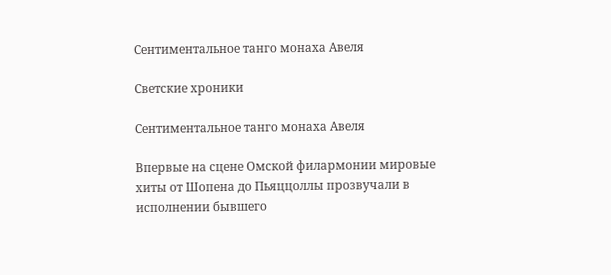Сентиментальное танго монаха Авеля

Светские хроники

Сентиментальное танго монаха Авеля

Впервые на сцене Омской филармонии мировые хиты от Шопена до Пьяццоллы прозвучали в исполнении бывшего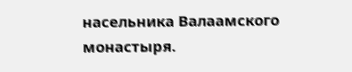насельника Валаамского монастыря.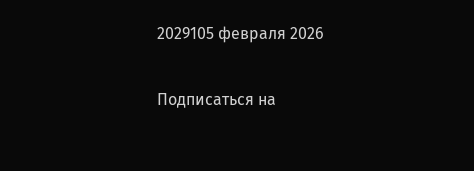2029105 февраля 2026

Подписаться на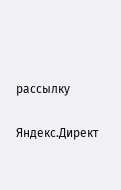рассылку

Яндекс.Директ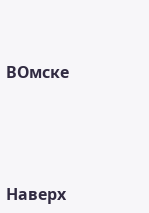ВОмске




Наверх